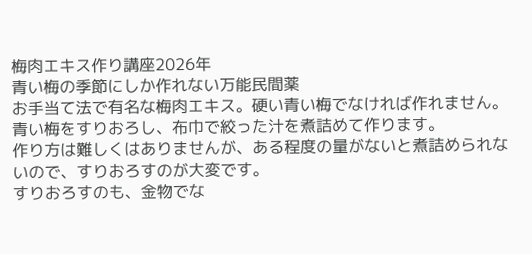梅肉エキス作り講座2026年
青い梅の季節にしか作れない万能民間薬
お手当て法で有名な梅肉エキス。硬い青い梅でなければ作れません。
青い梅をすりおろし、布巾で絞った汁を煮詰めて作ります。
作り方は難しくはありませんが、ある程度の量がないと煮詰められないので、すりおろすのが大変です。
すりおろすのも、金物でな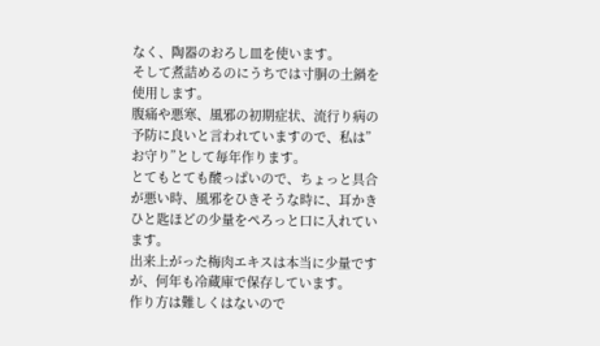なく、陶器のおろし皿を使います。
そして煮詰めるのにうちでは寸胴の土鍋を使用します。
腹痛や悪寒、風邪の初期症状、流行り病の予防に良いと言われていますので、私は”お守り”として毎年作ります。
とてもとても酸っぱいので、ちょっと具合が悪い時、風邪をひきそうな時に、耳かきひと匙ほどの少量をぺろっと口に入れています。
出来上がった梅肉エキスは本当に少量ですが、何年も冷蔵庫で保存しています。
作り方は難しくはないので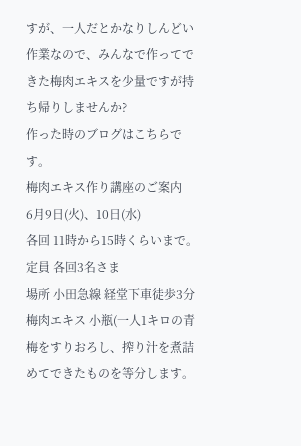すが、一人だとかなりしんどい作業なので、みんなで作ってできた梅肉エキスを少量ですが持ち帰りしませんか?
作った時のブログはこちらです。
梅肉エキス作り講座のご案内
6月9日(火)、10日(水)
各回 11時から15時くらいまで。
定員 各回3名さま
場所 小田急線 経堂下車徒歩3分
梅肉エキス 小瓶(一人1キロの青梅をすりおろし、搾り汁を煮詰めてできたものを等分します。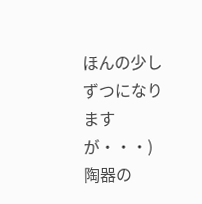ほんの少しずつになりますが・・・)
陶器の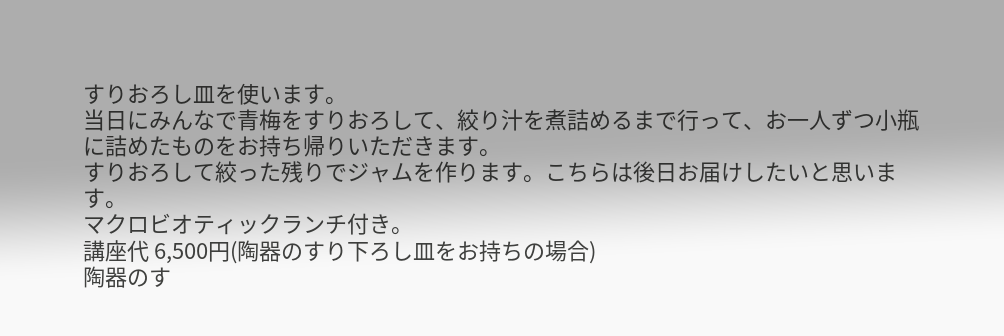すりおろし皿を使います。
当日にみんなで青梅をすりおろして、絞り汁を煮詰めるまで行って、お一人ずつ小瓶に詰めたものをお持ち帰りいただきます。
すりおろして絞った残りでジャムを作ります。こちらは後日お届けしたいと思います。
マクロビオティックランチ付き。
講座代 6,500円(陶器のすり下ろし皿をお持ちの場合)
陶器のす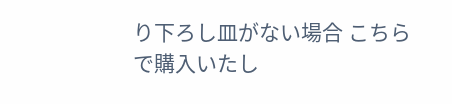り下ろし皿がない場合 こちらで購入いたし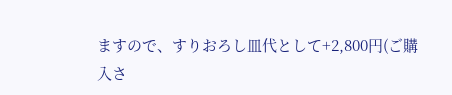ますので、すりおろし皿代として+2,800円(ご購入さ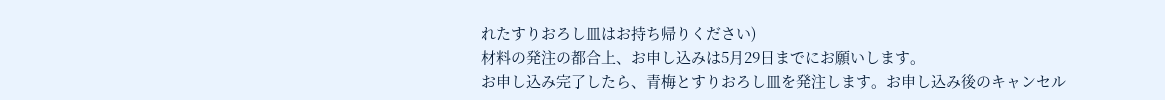れたすりおろし皿はお持ち帰りください)
材料の発注の都合上、お申し込みは5月29日までにお願いします。
お申し込み完了したら、青梅とすりおろし皿を発注します。お申し込み後のキャンセル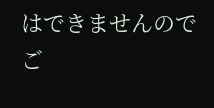はできませんのでご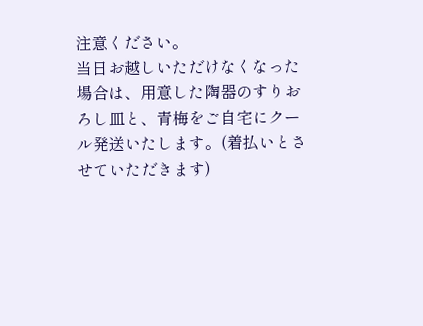注意ください。
当日お越しいただけなくなった場合は、用意した陶器のすりおろし皿と、青梅をご自宅にクール発送いたします。(着払いとさせていただきます)